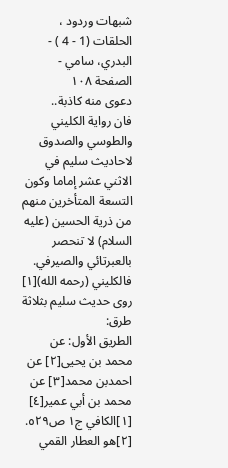شبهات وردود ، الحلقات (1 - 4 ) - البدري، سامي - الصفحة ١٠٨
دعوى منه كاذبة..
فان رواية الكليني والطوسي والصدوق لاحاديث سليم في الاثني عشر إماما وكون التسعة المتأخرين منهم من ذرية الحسين (عليه السلام) لا تنحصر بالعبرتائي والصيرفي.
فالكليني (رحمه الله)[١] روى حديث سليم بثلاثة طرق:
الطريق الأول: عن محمد بن يحيى[٢] عن احمدبن محمد[٣] عن محمد بن أبي عمير[٤]
[١]الكافي ج١ ص٥٢٩.
[٢]هو العطار القمي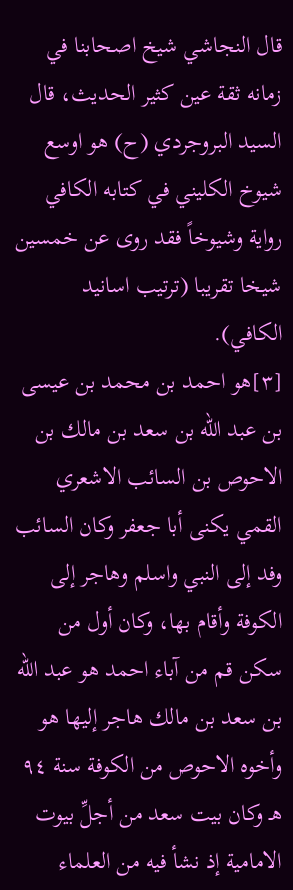قال النجاشي شيخ اصحابنا في زمانه ثقة عين كثير الحديث، قال السيد البروجردي (ح) هو اوسع شيوخ الكليني في كتابه الكافي رواية وشيوخاً فقد روى عن خمسين شيخا تقريبا (ترتيب اسانيد الكافي).
[٣]هو احمد بن محمد بن عيسى بن عبد الله بن سعد بن مالك بن الاحوص بن السائب الاشعري القمي يكنى أبا جعفر وكان السائب وفد إلى النبي واسلم وهاجر إلى الكوفة وأقام بها، وكان أول من سكن قم من آباء احمد هو عبد الله بن سعد بن مالك هاجر إليها هو وأخوه الاحوص من الكوفة سنة ٩٤ هـ وكان بيت سعد من أجلِّ بيوت الامامية إذ نشأ فيه من العلماء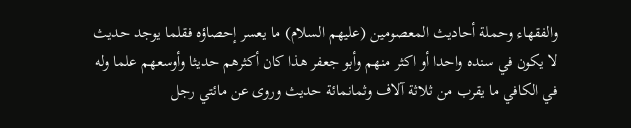والفقهاء وحملة أحاديث المعصومين (عليهم السلام) ما يعسر إحصاؤه فقلما يوجد حديث لا يكون في سنده واحدا أو اكثر منهم وأبو جعفر هذا كان أكثرهم حديثا وأوسعهم علما وله في الكافي ما يقرب من ثلاثة آلاف وثمانمائة حديث وروى عن مائتي رجل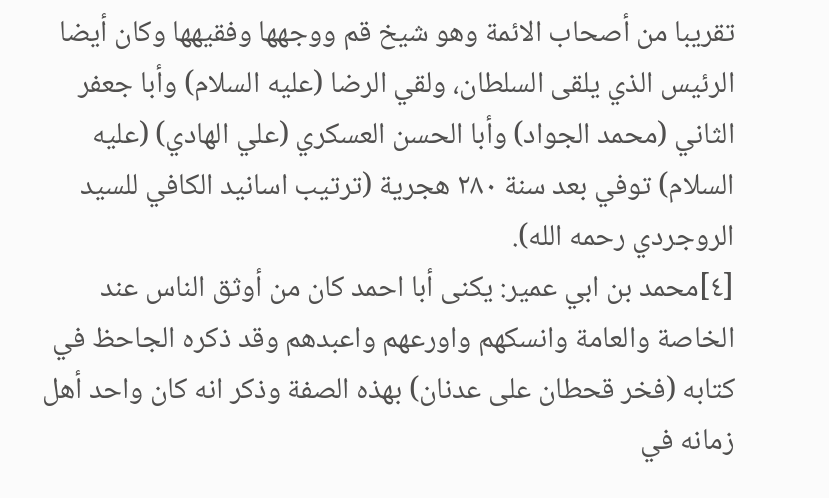تقريبا من أصحاب الائمة وهو شيخ قم ووجهها وفقيهها وكان أيضا الرئيس الذي يلقى السلطان، ولقي الرضا (عليه السلام) وأبا جعفر الثاني (محمد الجواد) وأبا الحسن العسكري (علي الهادي) (عليه السلام) توفي بعد سنة ٢٨٠ هجرية (ترتيب اسانيد الكافي للسيد الروجردي رحمه الله).
[٤]محمد بن ابي عمير: يكنى أبا احمد كان من أوثق الناس عند الخاصة والعامة وانسكهم واورعهم واعبدهم وقد ذكره الجاحظ في كتابه (فخر قحطان على عدنان) بهذه الصفة وذكر انه كان واحد أهل زمانه في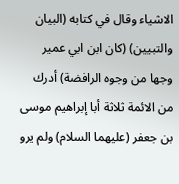الاشياء وقال في كتابه (البيان والتبيين) (كان ابن ابي عمير وجها من وجوه الرافضة) أدرك من الائمة ثلاثة أبا إبراهيم موسى بن جعفر (عليهما السلام) ولم يرو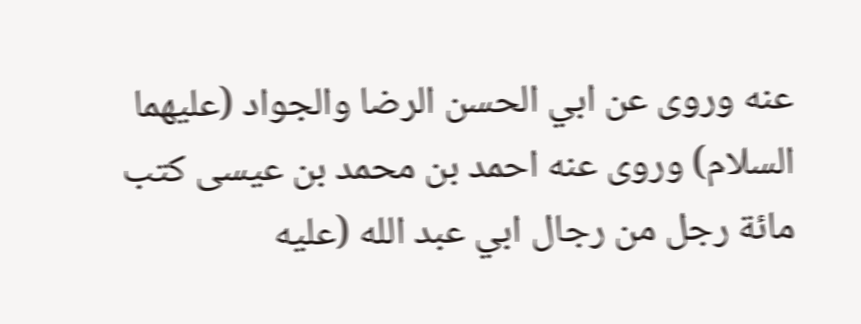عنه وروى عن ابي الحسن الرضا والجواد (عليهما السلام) وروى عنه احمد بن محمد بن عيسى كتب مائة رجل من رجال ابي عبد الله (عليه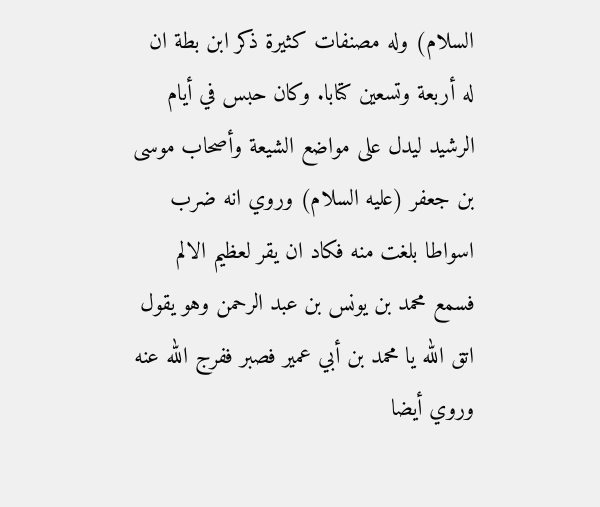السلام) وله مصنفات كثيرة ذكر ابن بطة ان له أربعة وتسعين كتابا. وكان حبس في أيام الرشيد ليدل على مواضع الشيعة وأصحاب موسى بن جعفر (عليه السلام) وروي انه ضرب اسواطا بلغت منه فكاد ان يقر لعظيم الالم فسمع محمد بن يونس بن عبد الرحمن وهو يقول اتق الله يا محمد بن أبي عمير فصبر ففرج الله عنه وروي أيضا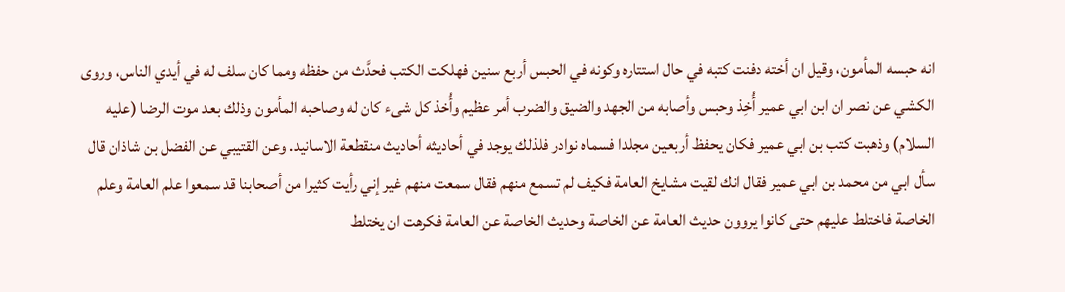انه حبسه المأمون، وقيل ان أخته دفنت كتبه في حال استتاره وكونه في الحبس أربع سنين فهلكت الكتب فحدَّث من حفظه ومما كان سلف له في أيدي الناس، وروى الكشي عن نصر ان ابن ابي عمير أُخِذ وحبس وأصابه من الجهد والضيق والضرب أمر عظيم وأُخذ كل شىء كان له وصاحبه المأمون وذلك بعد موت الرضا (عليه السلام) وذهبت كتب بن ابي عمير فكان يحفظ أربعين مجلدا فسماه نوادر فلذلك يوجد في أحاديثه أحاديث منقطعة الاسانيد. وعن القتيبي عن الفضل بن شاذان قال سأل ابي من محمد بن ابي عمير فقال انك لقيت مشايخ العامة فكيف لم تسمع منهم فقال سمعت منهم غير إني رأيت كثيرا من أصحابنا قد سمعوا علم العامة وعلم الخاصة فاختلط عليهم حتى كانوا يروون حديث العامة عن الخاصة وحديث الخاصة عن العامة فكرهت ان يختلط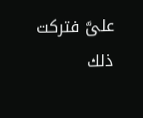علىَّ فتركت ذلك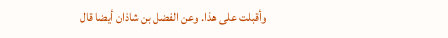وأقبلت على هذا. وعن الفضل بن شاذان أيضا قال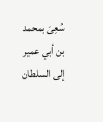سُعِىَ بمحمد بن أبي عمير إلى السلطان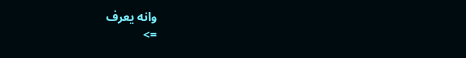وانه يعرف
=>